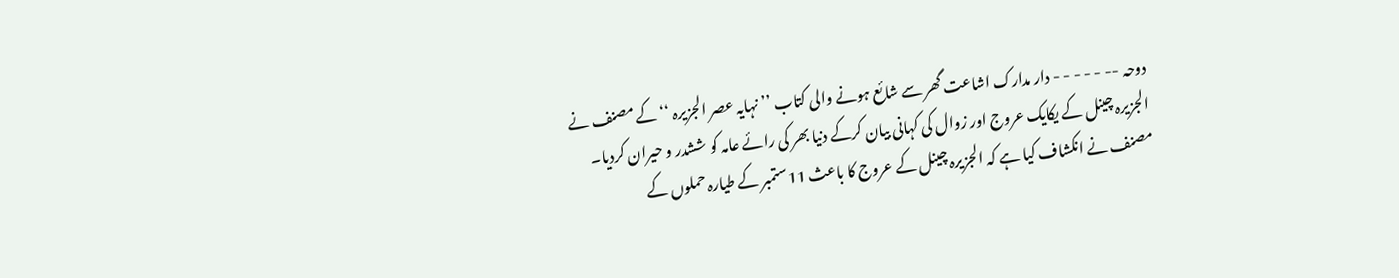دوحہ -- - - - - - دار مدارک اشاعت گھر سے شائع ہونے والی کتاب ’’ نہایہ عصر الجزیرہ ‘‘کے مصنف نے الجزیرہ چینل کے یکایک عروج اور زوال کی کہانی بیان کرکے دنیا بھر کی رائے عامہ کو ششدر و حیران کردیا۔ مصنف نے انکشاف کیا ہے کہ الجزیرہ چینل کے عروج کا باعث 11ستمبر کے طیارہ حملوں کے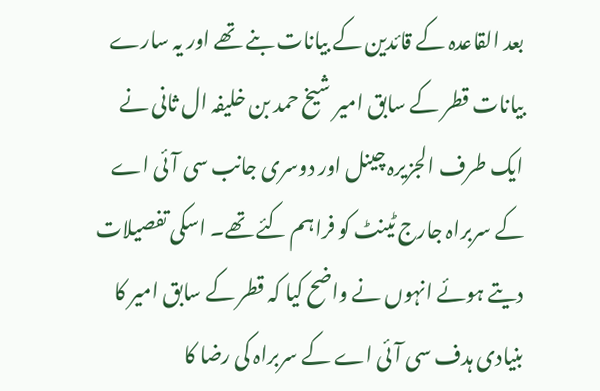بعد القاعدہ کے قائدین کے بیانات بنے تھے اور یہ سارے بیانات قطر کے سابق امیر شیخ حمد بن خلیفہ ال ثانی نے ایک طرف الجزیرہ چینل اور دوسری جانب سی آئی اے کے سربراہ جارج ٹینٹ کو فراہم کئے تھے۔ اسکی تفصیلات دیتے ہوئے انہوں نے واضح کیا کہ قطر کے سابق امیر کا بنیادی ہدف سی آئی اے کے سربراہ کی رضا کا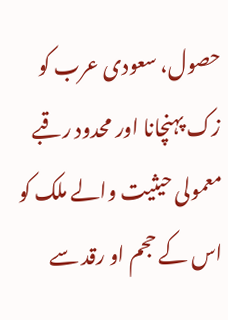حصول، سعودی عرب کو زک پہنچانا اور محدود رقبے معمولی حیثیت والے ملک کو اس کے حجم او رقد سے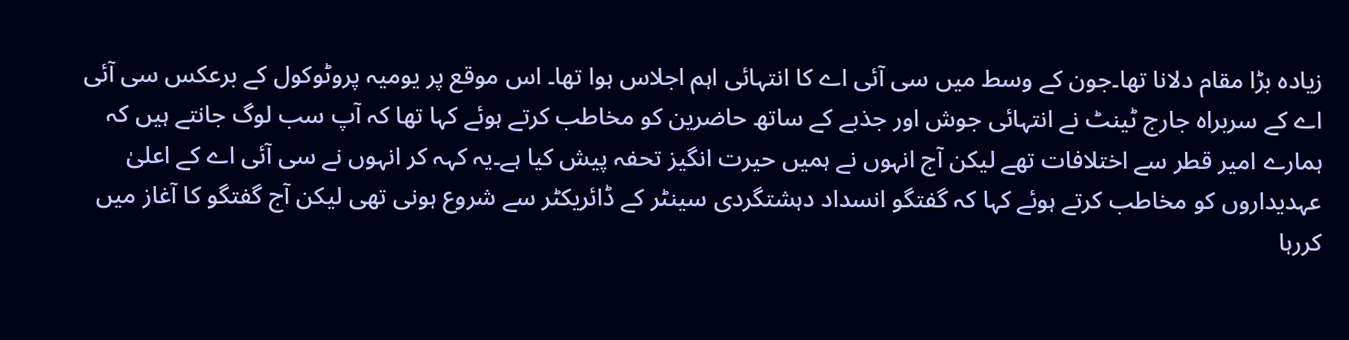زیادہ بڑا مقام دلانا تھا۔جون کے وسط میں سی آئی اے کا انتہائی اہم اجلاس ہوا تھا۔ اس موقع پر یومیہ پروٹوکول کے برعکس سی آئی اے کے سربراہ جارج ٹینٹ نے انتہائی جوش اور جذبے کے ساتھ حاضرین کو مخاطب کرتے ہوئے کہا تھا کہ آپ سب لوگ جانتے ہیں کہ ہمارے امیر قطر سے اختلافات تھے لیکن آج انہوں نے ہمیں حیرت انگیز تحفہ پیش کیا ہے۔یہ کہہ کر انہوں نے سی آئی اے کے اعلیٰ عہدیداروں کو مخاطب کرتے ہوئے کہا کہ گفتگو انسداد دہشتگردی سینٹر کے ڈائریکٹر سے شروع ہونی تھی لیکن آج گفتگو کا آغاز میں کررہا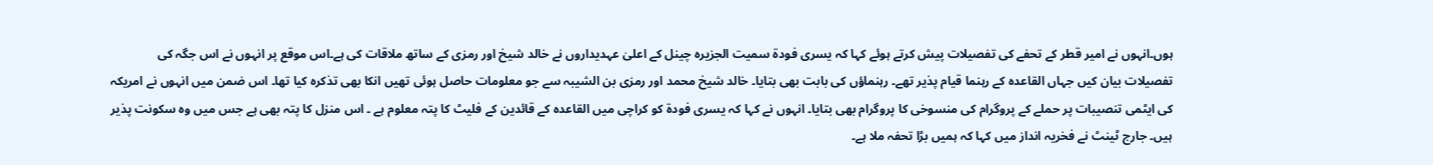ہوں۔انہوں نے امیر قطر کے تحفے کی تفصیلات پیش کرتے ہوئے کہا کہ یسری فودۃ سمیت الجزیرہ چینل کے اعلیٰ عہدیداروں نے خالد شیخ اور رمزی کے ساتھ ملاقات کی ہے۔اس موقع پر انہوں نے اس جگہ کی تفصیلات بیان کیں جہاں القاعدہ کے رہنما قیام پذیر تھے۔ رہنماؤں کی بابت بھی بتایا۔ خالد شیخ محمد اور رمزی بن الشیبہ سے جو معلومات حاصل ہوئی تھیں انکا بھی تذکرہ کیا تھا۔ اس ضمن میں انہوں نے امریکہ کی ایٹمی تنصیبات پر حملے کے پروگرام کی منسوخی کا پروگرام بھی بتایا۔ انہوں نے کہا کہ یسری فودۃ کو کراچی میں القاعدہ کے قائدین کے فلیٹ کا پتہ معلوم ہے ۔ اس منزل کا پتہ بھی ہے جس میں وہ سکونت پذیر ہیں۔ جارج ٹینٹ نے فخریہ انداز میں کہا کہ ہمیں بڑا تحفہ ملا ہے۔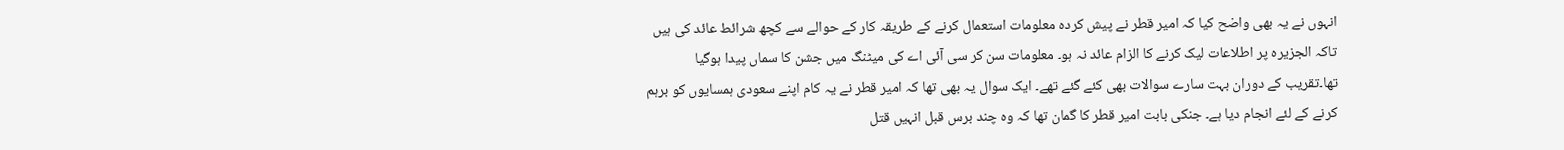انہوں نے یہ بھی واضح کیا کہ امیر قطر نے پیش کردہ معلومات استعمال کرنے کے طریقہ کار کے حوالے سے کچھ شرائط عائد کی ہیں تاکہ الجزیرہ پر اطلاعات لیک کرنے کا الزام عائد نہ ہو۔ معلومات سن کر سی آئی اے کی میٹنگ میں جشن کا سماں پیدا ہوگیا تھا۔تقریب کے دوران بہت سارے سوالات بھی کئے گئے تھے۔ ایک سوال یہ بھی تھا کہ امیر قطر نے یہ کام اپنے سعودی ہمسایوں کو برہم کرنے کے لئے انجام دیا ہے۔ جنکی بابت امیر قطر کا گمان تھا کہ وہ چند برس قبل انہیں قتل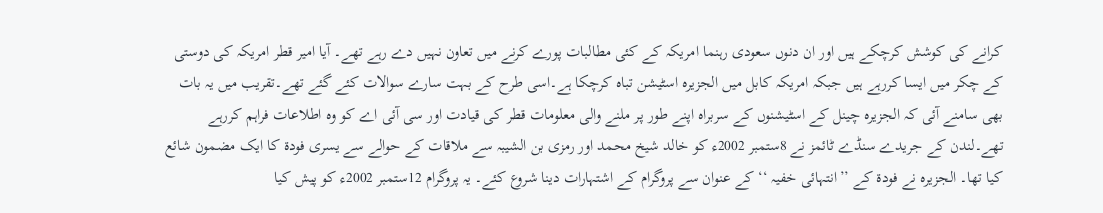کرانے کی کوشش کرچکے ہیں اور ان دنوں سعودی رہنما امریکہ کے کئی مطالبات پورے کرنے میں تعاون نہیں دے رہے تھے۔ آیا امیر قطر امریکہ کی دوستی کے چکر میں ایسا کررہے ہیں جبکہ امریکہ کابل میں الجزیرہ اسٹیشن تباہ کرچکا ہے۔اسی طرح کے بہت سارے سوالات کئے گئے تھے۔تقریب میں یہ بات بھی سامنے آئی کہ الجزیرہ چینل کے اسٹیشنوں کے سربراہ اپنے طور پر ملنے والی معلومات قطر کی قیادت اور سی آئی اے کو وہ اطلاعات فراہم کررہے تھے۔لندن کے جریدے سنڈے ٹائمز نے 8ستمبر 2002ء کو خالد شیخ محمد اور رمزی بن الشیبہ سے ملاقات کے حوالے سے یسری فودۃ کا ایک مضمون شائع کیا تھا۔ الجزیرہ نے فودۃ کے ’’انتہائی خفیہ ‘‘ کے عنوان سے پروگرام کے اشتہارات دینا شروع کئے۔ یہ پروگرام 12ستمبر 2002ء کو پیش کیا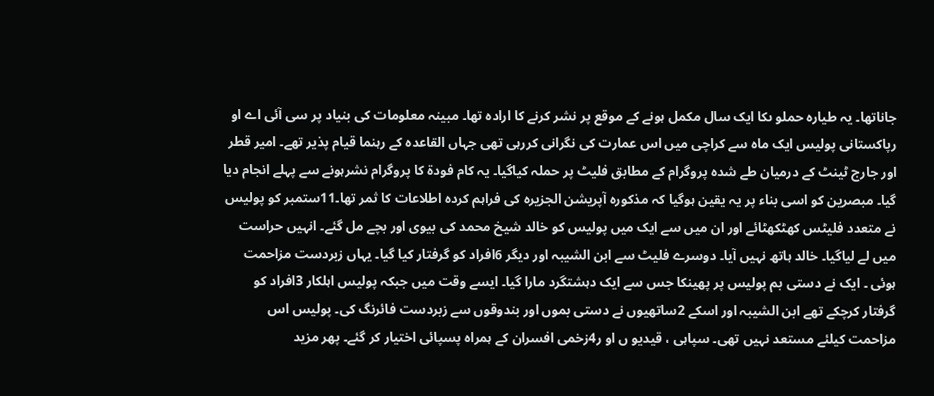جاناتھا۔ یہ طیارہ حملو ںکا ایک سال مکمل ہونے کے موقع پر نشر کرنے کا ارادہ تھا۔ مبینہ معلومات کی بنیاد پر سی آئی اے او رپاکستانی پولیس ایک ماہ سے کراچی میں اس عمارت کی نگرانی کررہی تھی جہاں القاعدہ کے رہنما قیام پذیر تھے۔ امیر قطر اور جارج ٹینٹ کے درمیان طے شدہ پروگرام کے مطابق فلیٹ پر حملہ کیاگیا۔ یہ کام فودۃ کا پروگرام نشرہونے سے پہلے انجام دیا گیا۔ مبصرین کو اسی بناء پر یہ یقین ہوگیا کہ مذکورہ آپریشن الجزیرہ کی فراہم کردہ اطلاعات کا ثمر تھا۔11ستمبر کو پولیس نے متعدد فلیٹس کھٹکھٹائے اور ان میں سے ایک میں پولیس کو خالد شیخ محمد کی بیوی اور بچے مل گئے۔ انہیں حراست میں لے لیاگیا۔ خالد ہاتھ نہیں آیا۔ دوسرے فلیٹ سے ابن الشیبہ اور دیگر 6افراد کو گرفتار کیا گیا۔ یہاں زبردست مزاحمت ہوئی ۔ ایک نے دستی بم پولیس پر پھینکا جس سے ایک دہشتگرد مارا گیا۔ ایسے وقت میں جبکہ پولیس اہلکار 3افراد کو گرفتار کرچکے تھے ابن الشیبہ اور اسکے 2ساتھیوں نے دستی بموں اور بندوقوں سے زبردست فائرنگ کی۔ پولیس اس مزاحمت کیلئے مستعد نہیں تھی۔ سپاہی ، قیدیو ں او ر4زخمی افسران کے ہمراہ پسپائی اختیار کر گئے۔ پھر مزید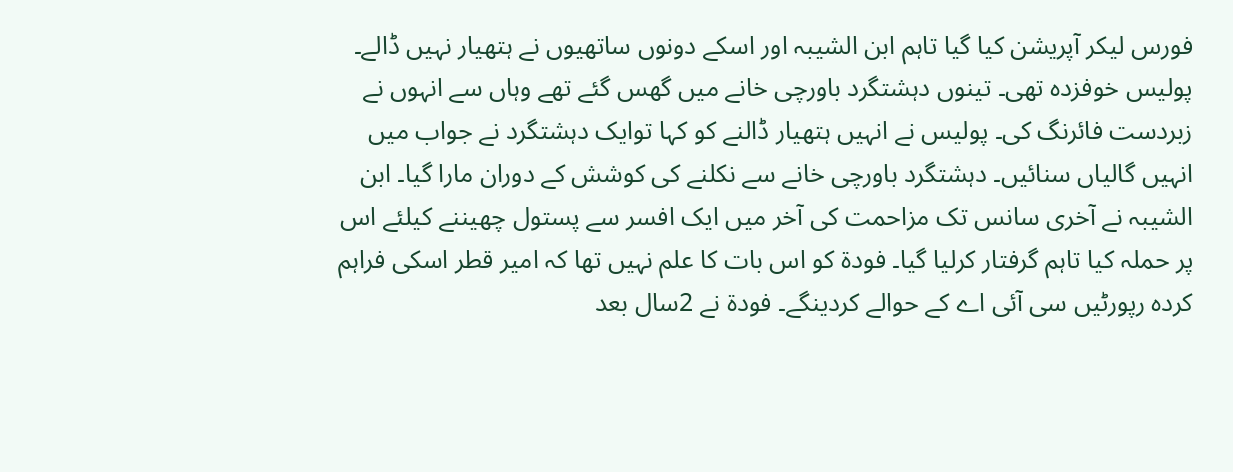فورس لیکر آپریشن کیا گیا تاہم ابن الشیبہ اور اسکے دونوں ساتھیوں نے ہتھیار نہیں ڈالے۔ پولیس خوفزدہ تھی۔ تینوں دہشتگرد باورچی خانے میں گھس گئے تھے وہاں سے انہوں نے زبردست فائرنگ کی۔ پولیس نے انہیں ہتھیار ڈالنے کو کہا توایک دہشتگرد نے جواب میں انہیں گالیاں سنائیں۔ دہشتگرد باورچی خانے سے نکلنے کی کوشش کے دوران مارا گیا۔ ابن الشیبہ نے آخری سانس تک مزاحمت کی آخر میں ایک افسر سے پستول چھیننے کیلئے اس پر حملہ کیا تاہم گرفتار کرلیا گیا۔ فودۃ کو اس بات کا علم نہیں تھا کہ امیر قطر اسکی فراہم کردہ رپورٹیں سی آئی اے کے حوالے کردینگے۔ فودۃ نے 2سال بعد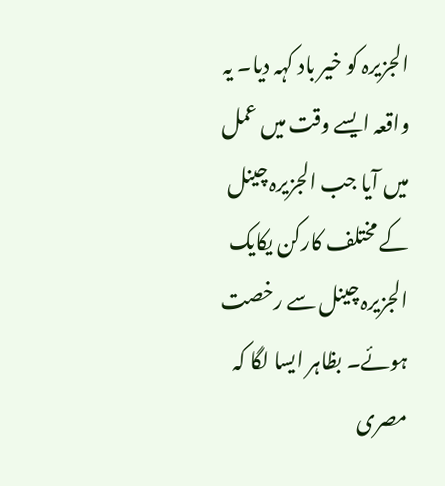الجزیرہ کو خیر باد کہہ دیا۔ یہ واقعہ ایسے وقت میں عمل میں آیا جب الجزیرہ چینل کے مختلف کارکن یکایک الجزیرہ چینل سے رخصت ہوئے۔ بظاہر ایسا لگا کہ مصری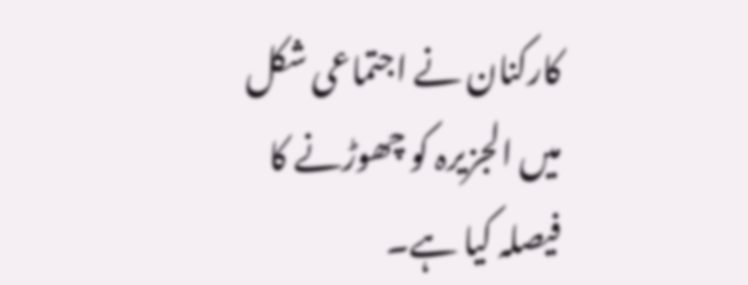کارکنان نے اجتماعی شکل میں الجزیرہ کو چھوڑنے کا فیصلہ کیا ہے۔